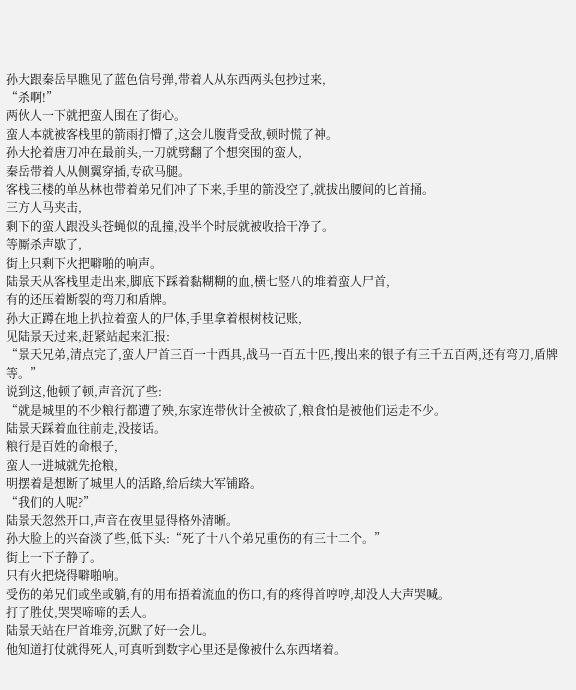孙大跟秦岳早瞧见了蓝色信号弹,带着人从东西两头包抄过来,
“杀啊!”
两伙人一下就把蛮人围在了街心。
蛮人本就被客栈里的箭雨打懵了,这会儿腹背受敌,顿时慌了神。
孙大抡着唐刀冲在最前头,一刀就劈翻了个想突围的蛮人,
秦岳带着人从侧翼穿插,专砍马腿。
客栈三楼的单丛林也带着弟兄们冲了下来,手里的箭没空了,就拔出腰间的匕首捅。
三方人马夹击,
剩下的蛮人跟没头苍蝇似的乱撞,没半个时辰就被收拾干净了。
等厮杀声歇了,
街上只剩下火把噼啪的响声。
陆景天从客栈里走出来,脚底下踩着黏糊糊的血,横七竖八的堆着蛮人尸首,
有的还压着断裂的弯刀和盾牌。
孙大正蹲在地上扒拉着蛮人的尸体,手里拿着根树枝记账,
见陆景天过来,赶紧站起来汇报:
“景天兄弟,清点完了,蛮人尸首三百一十西具,战马一百五十匹,搜出来的银子有三千五百两,还有弯刀,盾牌等。”
说到这,他顿了顿,声音沉了些:
“就是城里的不少粮行都遭了殃,东家连带伙计全被砍了,粮食怕是被他们运走不少。
陆景天踩着血往前走,没接话。
粮行是百姓的命根子,
蛮人一进城就先抢粮,
明摆着是想断了城里人的活路,给后续大军铺路。
“我们的人呢?”
陆景天忽然开口,声音在夜里显得格外清晰。
孙大脸上的兴奋淡了些,低下头:“死了十八个弟兄重伤的有三十二个。”
街上一下子静了。
只有火把烧得噼啪响。
受伤的弟兄们或坐或躺,有的用布捂着流血的伤口,有的疼得首哼哼,却没人大声哭喊。
打了胜仗,哭哭啼啼的丢人。
陆景天站在尸首堆旁,沉默了好一会儿。
他知道打仗就得死人,可真听到数字心里还是像被什么东西堵着。